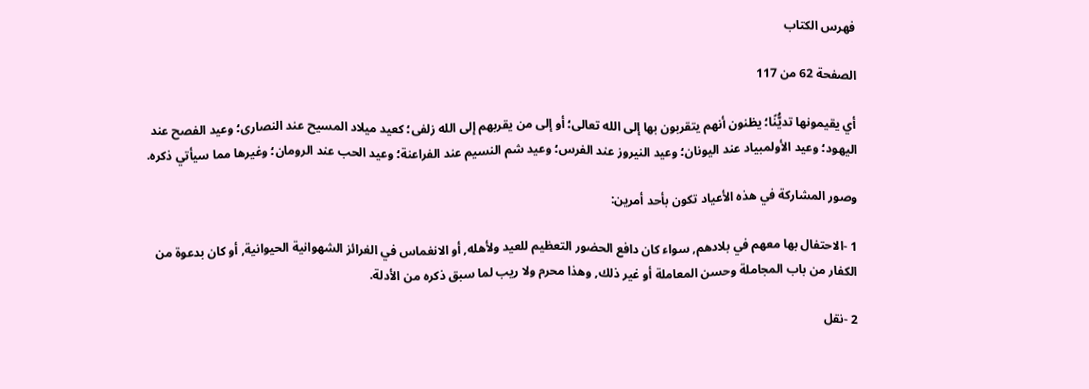فهرس الكتاب

الصفحة 62 من 117

أي يقيمونها تديُّنًا؛ يظنون أنهم يتقربون بها إلى الله تعالى؛ أو إلى من يقربهم إلى الله زلفى؛ كعيد ميلاد المسيح عند النصارى؛ وعيد الفصح عند اليهود؛ وعيد الأولمبياد عند اليونان؛ وعيد النيروز عند الفرس؛ وعيد شم النسيم عند الفراعنة؛ وعيد الحب عند الرومان؛ وغيرها مما سيأتي ذكره.

وصور المشاركة في هذه الأعياد تكون بأحد أمرين:

1 -الاحتفال بها معهم في بلادهم, سواء كان دافع الحضور التعظيم للعيد ولأهله, أو الانغماس في الغرائز الشهوانية الحيوانية, أو كان بدعوة من الكفار من باب المجاملة وحسن المعاملة أو غير ذلك, وهذا محرم ولا ريب لما سبق ذكره من الأدلة.

2 -نقل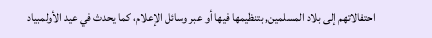احتفالاتهم إلى بلاد المسلمين, بتنظيمها فيها أو عبر وسائل الإعلام، كما يحدث في عيد الأولمبياد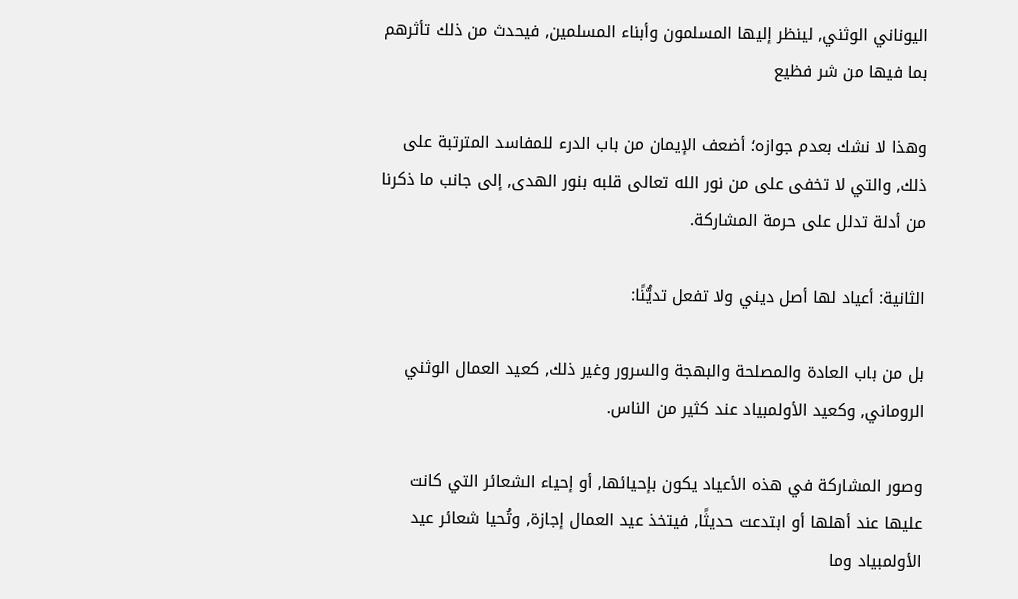اليوناني الوثني, لينظر إليها المسلمون وأبناء المسلمين, فيحدث من ذلك تأثرهم بما فيها من شر فظيع

وهذا لا نشك بعدم جوازه؛ أضعف الإيمان من باب الدرء للمفاسد المترتبة على ذلك, والتي لا تخفى على من نور الله تعالى قلبه بنور الهدى, إلى جانب ما ذكرنا من أدلة تدلل على حرمة المشاركة.

الثانية: أعياد لها أصل ديني ولا تفعل تديُّنًا:

بل من باب العادة والمصلحة والبهجة والسرور وغير ذلك, كعيد العمال الوثني الروماني, وكعيد الأولمبياد عند كثير من الناس.

وصور المشاركة في هذه الأعياد يكون بإحيائها, أو إحياء الشعائر التي كانت عليها عند أهلها أو ابتدعت حديثًا, فيتخذ عيد العمال إجازة, وتُحيا شعائر عيد الأولمبياد وما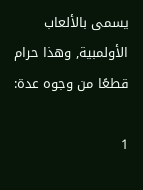يسمى بالألعاب الأولمبية, وهذا حرام قطعًا من وجوه عدة:

1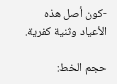-كون أصل هذه الأعياد وثنية كفرية.

حجم الخط: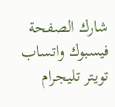شارك الصفحة
فيسبوك واتساب تويتر تليجرام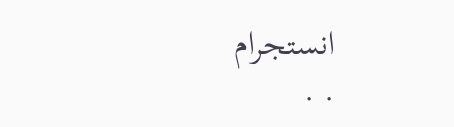انستجرام
. .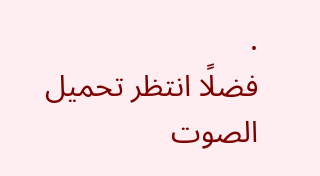.
فضلًا انتظر تحميل الصوت